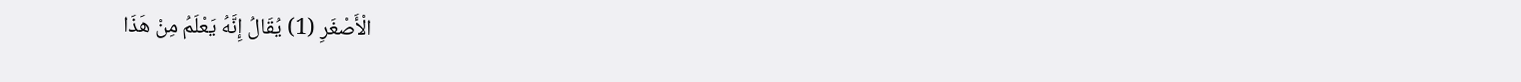الْأَصْغَرِ (1) يُقَالُ إِنَّهُ يَعْلَمُ مِنْ هَذَا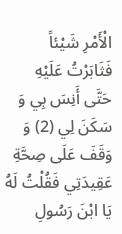الْأَمْرِ شَيْئاً فَثَابَرْتُ عَلَيْهِ حَتَّى أَنِسَ بِي وَ سَكَنَ لِي (2) وَ وَقَفَ عَلَى صِحَّةِ عَقِيدَتِي فَقُلْتُ لَهُ يَا ابْنَ رَسُولِ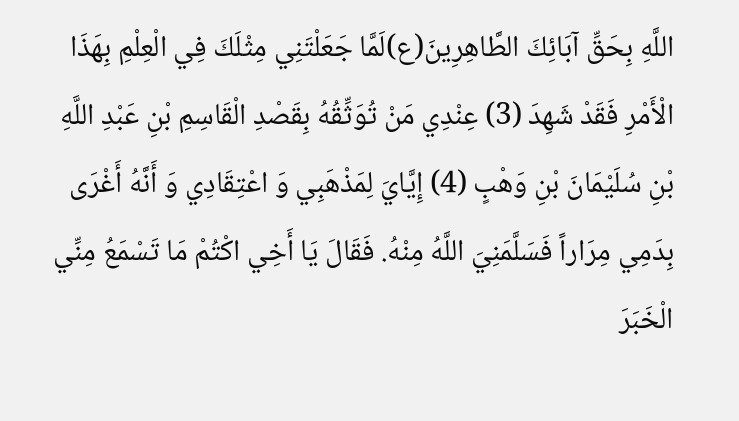اللَّهِ بِحَقِّ آبَائِكَ الطَّاهِرِينَ(ع)لَمَّا جَعَلْتَنِي مِثْلَكَ فِي الْعِلْمِ بِهَذَا الْأَمْرِ فَقَدْ شَهِدَ (3) عِنْدِي مَنْ تُوَثِّقُهُ بِقَصْدِ الْقَاسِمِ بْنِ عَبْدِ اللَّهِ بْنِ سُلَيْمَانَ بْنِ وَهْبٍ (4) إِيَّايَ لِمَذْهَبِي وَ اعْتِقَادِي وَ أَنَّهُ أَغْرَى بِدَمِي مِرَاراً فَسَلَّمَنِيَ اللَّهُ مِنْهُ. فَقَالَ يَا أَخِي اكْتُمْ مَا تَسْمَعُ مِنِّي الْخَبَرَ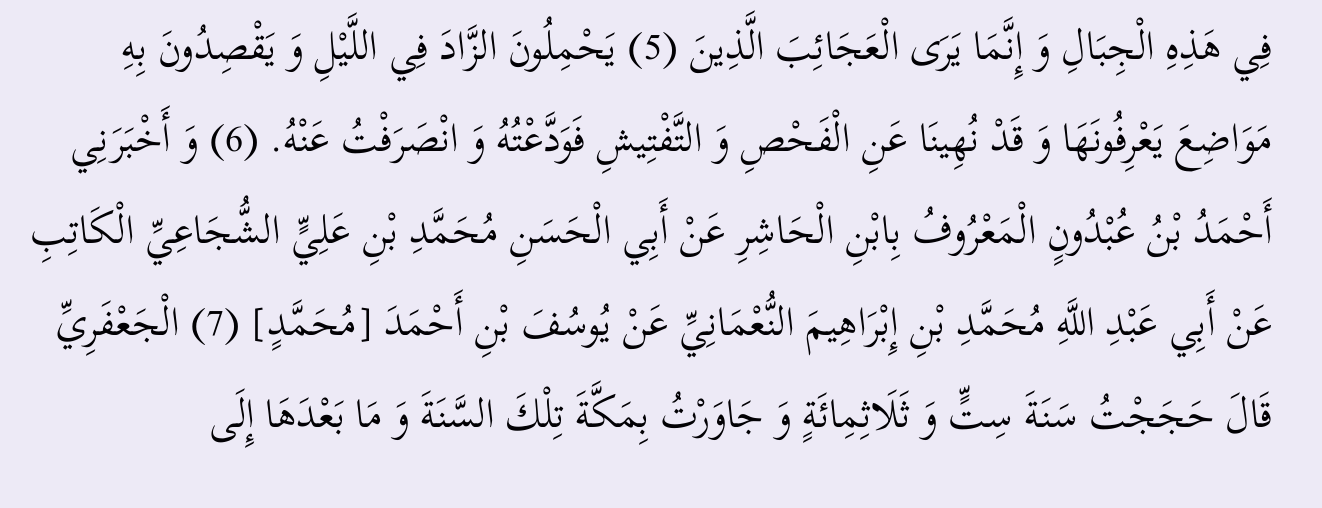فِي هَذِهِ الْجِبَالِ وَ إِنَّمَا يَرَى الْعَجَائِبَ الَّذِينَ (5) يَحْمِلُونَ الزَّادَ فِي اللَّيْلِ وَ يَقْصِدُونَ بِهِ مَوَاضِعَ يَعْرِفُونَهَا وَ قَدْ نُهِينَا عَنِ الْفَحْصِ وَ التَّفْتِيشِ فَوَدَّعْتُهُ وَ انْصَرَفْتُ عَنْهُ. (6) وَ أَخْبَرَنِي أَحْمَدُ بْنُ عُبْدُونٍ الْمَعْرُوفُ بِابْنِ الْحَاشِرِ عَنْ أَبِي الْحَسَنِ مُحَمَّدِ بْنِ عَلِيٍّ الشُّجَاعِيِّ الْكَاتِبِ عَنْ أَبِي عَبْدِ اللَّهِ مُحَمَّدِ بْنِ إِبْرَاهِيمَ النُّعْمَانِيِّ عَنْ يُوسُفَ بْنِ أَحْمَدَ [مُحَمَّدٍ] (7) الْجَعْفَرِيِّ قَالَ حَجَجْتُ سَنَةَ سِتٍّ وَ ثَلَاثِمِائَةٍ وَ جَاوَرْتُ بِمَكَّةَ تِلْكَ السَّنَةَ وَ مَا بَعْدَهَا إِلَى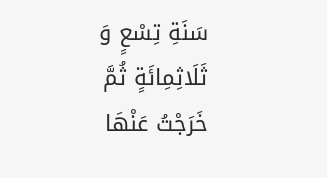سَنَةِ تِسْعٍ وَ ثَلَاثِمِائَةٍ ثُمَّ خَرَجْتُ عَنْهَا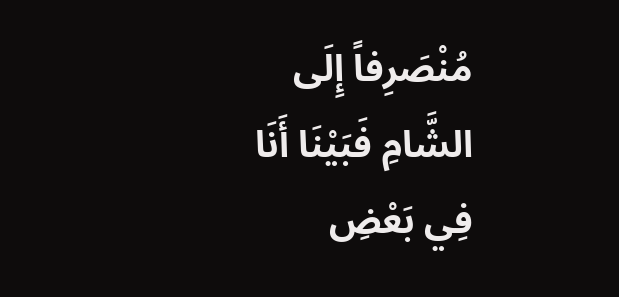مُنْصَرِفاً إِلَى الشَّامِ فَبَيْنَا أَنَا فِي بَعْضِ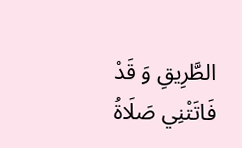الطَّرِيقِ وَ قَدْ فَاتَتْنِي صَلَاةُ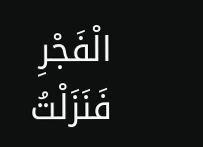الْفَجْرِ فَنَزَلْتُ